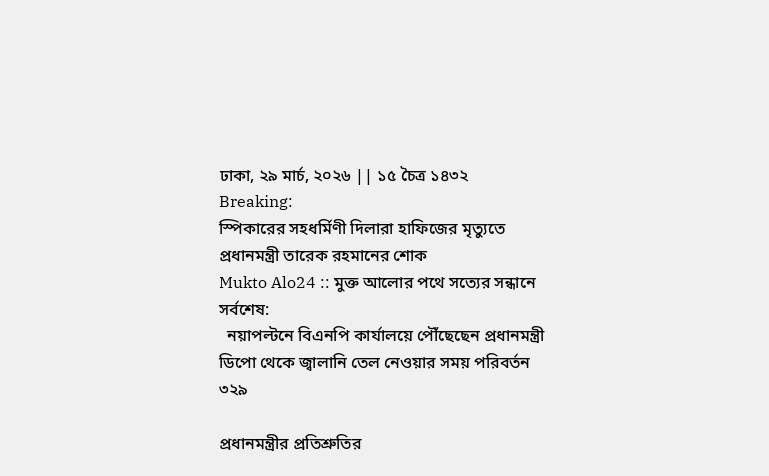ঢাকা, ২৯ মার্চ, ২০২৬ || ১৫ চৈত্র ১৪৩২
Breaking:
স্পিকারের সহধর্মিণী দিলারা হাফিজের মৃত্যুতে প্রধানমন্ত্রী তারেক রহমানের শোক
Mukto Alo24 :: মুক্ত আলোর পথে সত্যের সন্ধানে
সর্বশেষ:
  নয়াপল্টনে বিএনপি কার্যালয়ে পৌঁছেছেন প্রধানমন্ত্রী        ডিপো থেকে জ্বালানি তেল নেওয়ার সময় পরিবর্তন
৩২৯

প্রধানমন্ত্রীর প্রতিশ্রুতির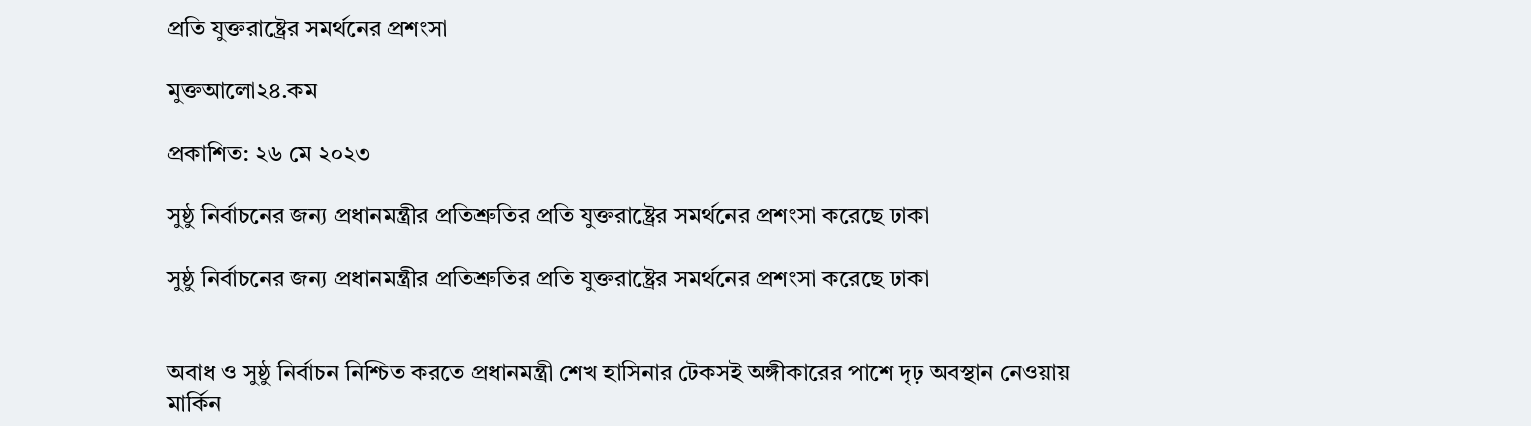প্রতি যুক্তরাষ্ট্রের সমর্থনের প্রশংসা

মুক্তআলো২৪.কম

প্রকাশিত: ২৬ মে ২০২৩

সুষ্ঠু নির্বাচনের জন্য প্রধানমন্ত্রীর প্রতিশ্রুতির প্রতি যুক্তরাষ্ট্রের সমর্থনের প্রশংসা করেছে ঢাকা

সুষ্ঠু নির্বাচনের জন্য প্রধানমন্ত্রীর প্রতিশ্রুতির প্রতি যুক্তরাষ্ট্রের সমর্থনের প্রশংসা করেছে ঢাকা


অবাধ ও সুষ্ঠু নির্বাচন নিশ্চিত করতে প্রধানমন্ত্রী শেখ হাসিনার টেকসই অঙ্গীকারের পাশে দৃঢ় অবস্থান নেওয়ায় মার্কিন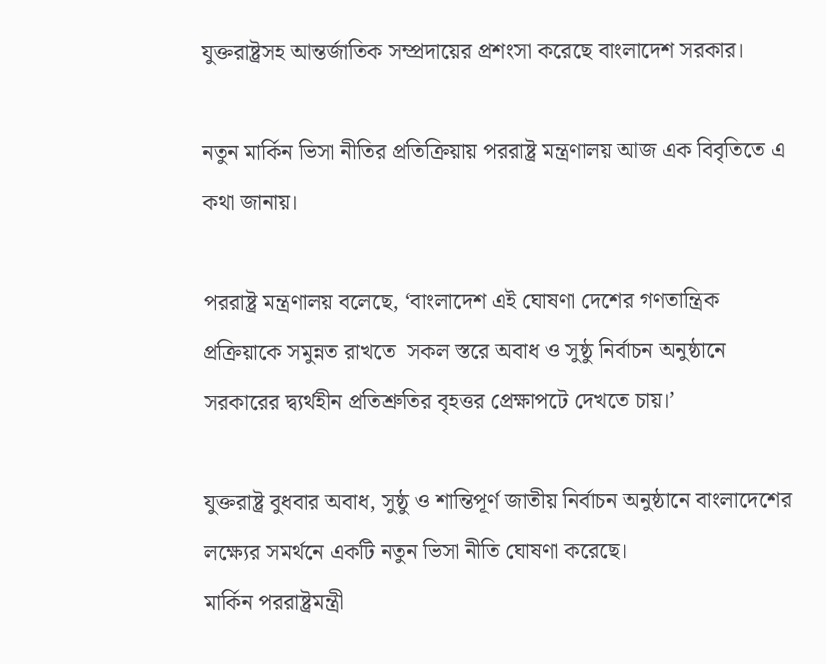যুক্তরাষ্ট্রসহ আন্তর্জাতিক সম্প্রদায়ের প্রশংসা করেছে বাংলাদেশ সরকার।

নতুন মার্কিন ভিসা নীতির প্রতিক্রিয়ায় পররাষ্ট্র মন্ত্রণালয় আজ এক বিবৃতিতে এ কথা জানায়।

পররাষ্ট্র মন্ত্রণালয় বলেছে, ‘বাংলাদেশ এই ঘোষণা দেশের গণতান্ত্রিক প্রক্রিয়াকে সমুন্নত রাখতে  সকল স্তরে অবাধ ও সুষ্ঠু নির্বাচন অনুষ্ঠানে সরকারের দ্ব্যর্থহীন প্রতিশ্রুতির বৃহত্তর প্রেক্ষাপটে দেখতে চায়।’

যুক্তরাষ্ট্র বুধবার অবাধ, সুষ্ঠু ও শান্তিপূর্ণ জাতীয় নির্বাচন অনুষ্ঠানে বাংলাদেশের লক্ষ্যের সমর্থনে একটি নতুন ভিসা নীতি ঘোষণা করেছে।
মার্কিন পররাষ্ট্রমন্ত্রী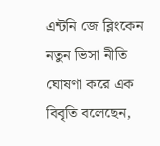এন্টনি জে ব্লিংকেন নতুন ভিসা নীতি ঘোষণা করে এক বিবৃতি বলেছেন,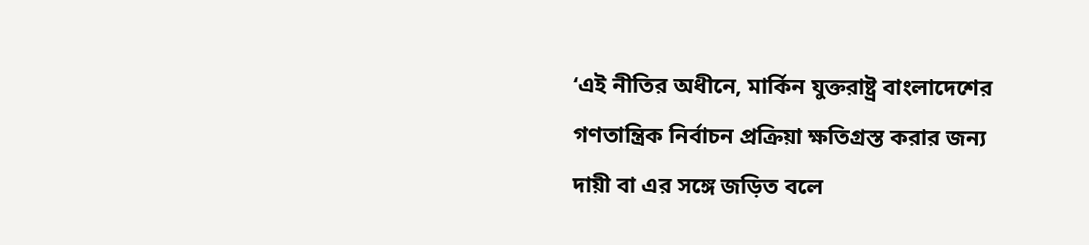‘এই নীতির অধীনে, মার্কিন যুক্তরাষ্ট্র বাংলাদেশের গণতান্ত্রিক নির্বাচন প্রক্রিয়া ক্ষতিগ্রস্ত করার জন্য দায়ী বা এর সঙ্গে জড়িত বলে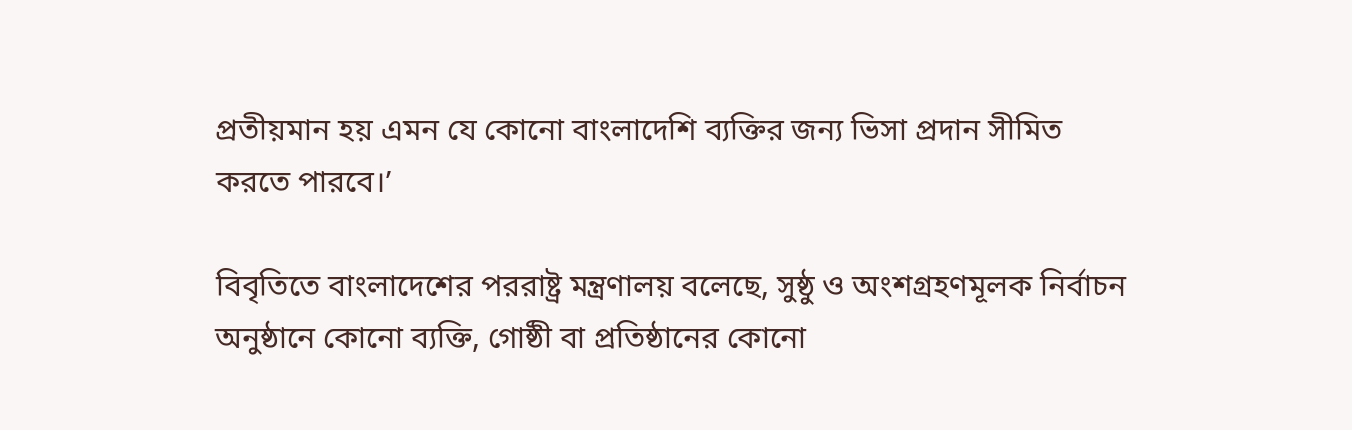প্রতীয়মান হয় এমন যে কোনো বাংলাদেশি ব্যক্তির জন্য ভিসা প্রদান সীমিত করতে পারবে।’

বিবৃতিতে বাংলাদেশের পররাষ্ট্র মন্ত্রণালয় বলেছে, সুষ্ঠু ও অংশগ্রহণমূলক নির্বাচন অনুষ্ঠানে কোনো ব্যক্তি, গোষ্ঠী বা প্রতিষ্ঠানের কোনো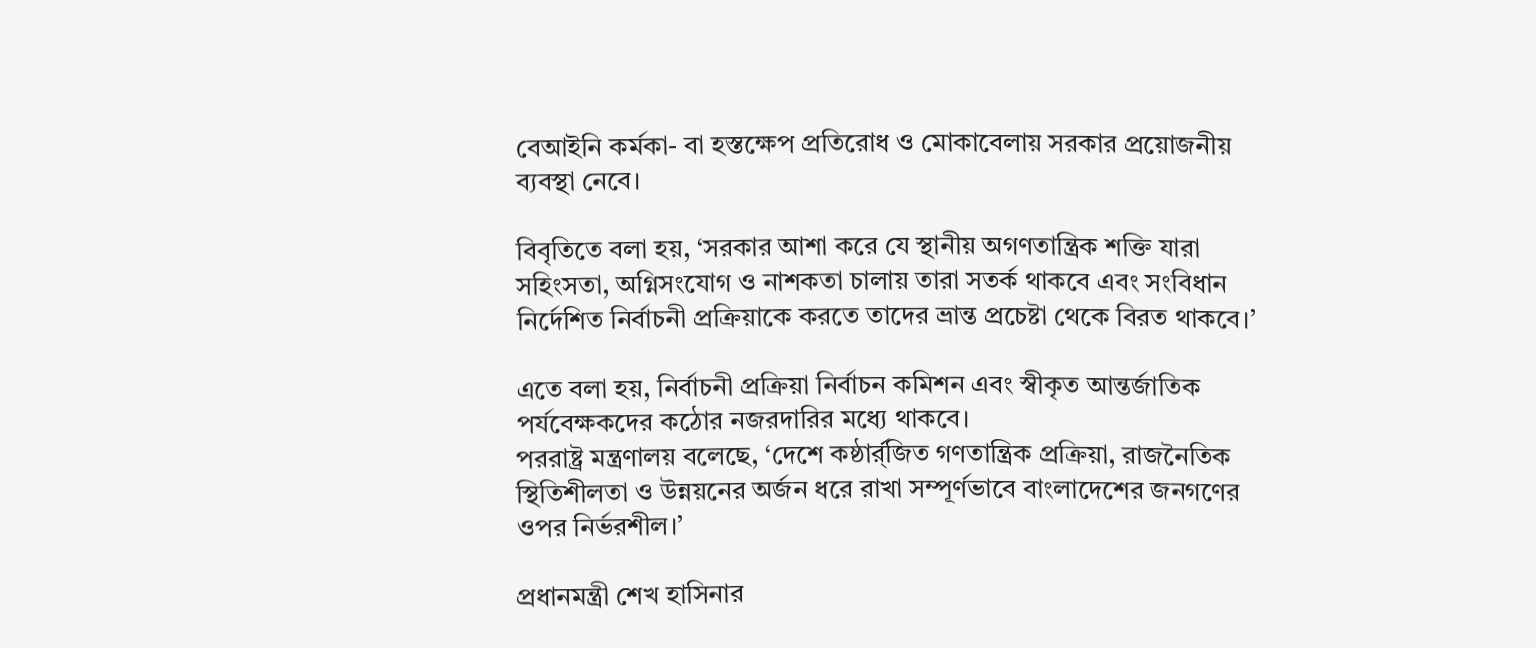বেআইনি কর্মকা- বা হস্তক্ষেপ প্রতিরোধ ও মোকাবেলায় সরকার প্রয়োজনীয় ব্যবস্থা নেবে।

বিবৃতিতে বলা হয়, ‘সরকার আশা করে যে স্থানীয় অগণতান্ত্রিক শক্তি যারা সহিংসতা, অগ্নিসংযোগ ও নাশকতা চালায় তারা সতর্ক থাকবে এবং সংবিধান নির্দেশিত নির্বাচনী প্রক্রিয়াকে করতে তাদের ভ্রান্ত প্রচেষ্টা থেকে বিরত থাকবে।’

এতে বলা হয়, নির্বাচনী প্রক্রিয়া নির্বাচন কমিশন এবং স্বীকৃত আন্তর্জাতিক পর্যবেক্ষকদের কঠোর নজরদারির মধ্যে থাকবে।
পররাষ্ট্র মন্ত্রণালয় বলেছে, ‘দেশে কষ্ঠার্র্জিত গণতান্ত্রিক প্রক্রিয়া, রাজনৈতিক স্থিতিশীলতা ও উন্নয়নের অর্জন ধরে রাখা সম্পূর্ণভাবে বাংলাদেশের জনগণের ওপর নির্ভরশীল।’

প্রধানমন্ত্রী শেখ হাসিনার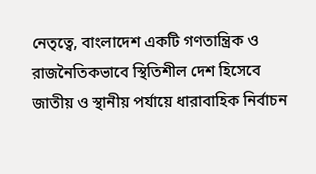নেতৃত্বে, বাংলাদেশ একটি গণতান্ত্রিক ও রাজনৈতিকভাবে স্থিতিশীল দেশ হিসেবে জাতীয় ও স্থানীয় পর্যায়ে ধারাবাহিক নির্বাচন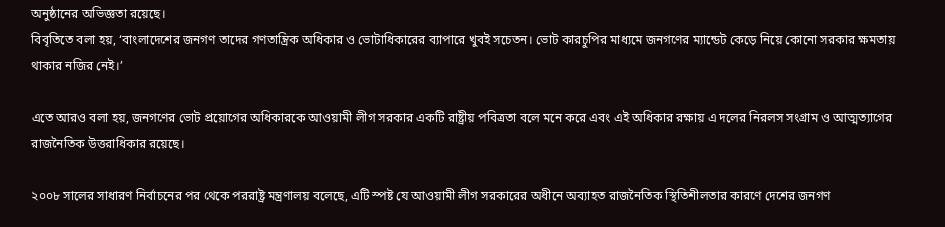অনুষ্ঠানের অভিজ্ঞতা রয়েছে।
বিবৃতিতে বলা হয়, ‘বাংলাদেশের জনগণ তাদের গণতান্ত্রিক অধিকার ও ভোটাধিকারের ব্যাপারে খুবই সচেতন। ভোট কারচুপির মাধ্যমে জনগণের ম্যান্ডেট কেড়ে নিয়ে কোনো সরকার ক্ষমতায়  থাকার নজির নেই।’

এতে আরও বলা হয়, জনগণের ভোট প্রয়োগের অধিকারকে আওয়ামী লীগ সরকার একটি রাষ্ট্রীয় পবিত্রতা বলে মনে করে এবং এই অধিকার রক্ষায় এ দলের নিরলস সংগ্রাম ও আত্মত্যাগের রাজনৈতিক উত্তরাধিকার রয়েছে।

২০০৮ সালের সাধারণ নির্বাচনের পর থেকে পররাষ্ট্র মন্ত্রণালয় বলেছে, এটি স্পষ্ট যে আওয়ামী লীগ সরকারের অধীনে অব্যাহত রাজনৈতিক স্থিতিশীলতার কারণে দেশের জনগণ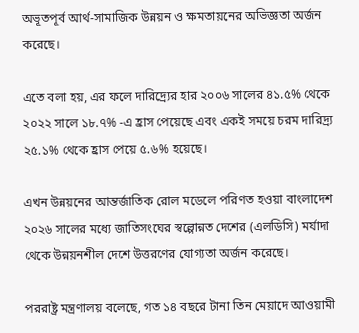অভূতপূর্ব আর্থ-সামাজিক উন্নয়ন ও ক্ষমতায়নের অভিজ্ঞতা অর্জন করেছে।

এতে বলা হয়, এর ফলে দারিদ্র্যের হার ২০০৬ সালের ৪১.৫% থেকে ২০২২ সালে ১৮.৭% -এ হ্রাস পেয়েছে এবং একই সময়ে চরম দারিদ্র্য ২৫.১% থেকে হ্রাস পেয়ে ৫.৬% হয়েছে।

এখন উন্নয়নের আন্তর্জাতিক রোল মডেলে পরিণত হওয়া বাংলাদেশ ২০২৬ সালের মধ্যে জাতিসংঘের স্বল্পোন্নত দেশের (এলডিসি) মর্যাদা থেকে উন্নয়নশীল দেশে উত্তরণের যোগ্যতা অর্জন করেছে।

পররাষ্ট্র মন্ত্রণালয় বলেছে, গত ১৪ বছরে টানা তিন মেয়াদে আওয়ামী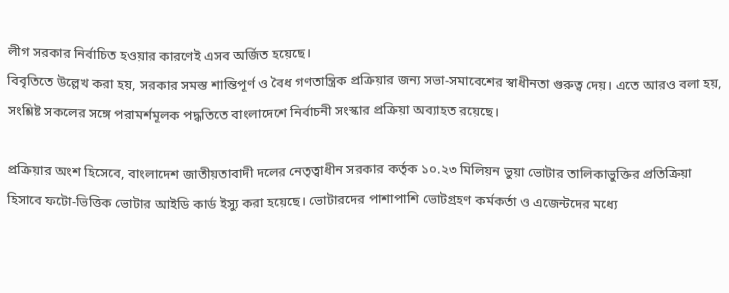লীগ সরকার নির্বাচিত হওয়ার কারণেই এসব অর্জিত হয়েছে।
বিবৃতিতে উল্লেখ করা হয়, সরকার সমস্ত শান্তিপূর্ণ ও বৈধ গণতান্ত্রিক প্রক্রিয়ার জন্য সভা-সমাবেশের স্বাধীনতা গুরুত্ব দেয়। এতে আরও বলা হয়, সংশ্লিষ্ট সকলের সঙ্গে পরামর্শমূলক পদ্ধতিতে বাংলাদেশে নির্বাচনী সংস্কার প্রক্রিয়া অব্যাহত রয়েছে।

প্রক্রিয়ার অংশ হিসেবে, বাংলাদেশ জাতীয়তাবাদী দলের নেতৃত্বাধীন সরকার কর্তৃক ১০.২৩ মিলিয়ন ভুয়া ভোটার তালিকাভুক্তির প্রতিক্রিয়া হিসাবে ফটো-ভিত্তিক ভোটার আইডি কার্ড ইস্যু করা হয়েছে। ভোটারদের পাশাপাশি ভোটগ্রহণ কর্মকর্তা ও এজেন্টদের মধ্যে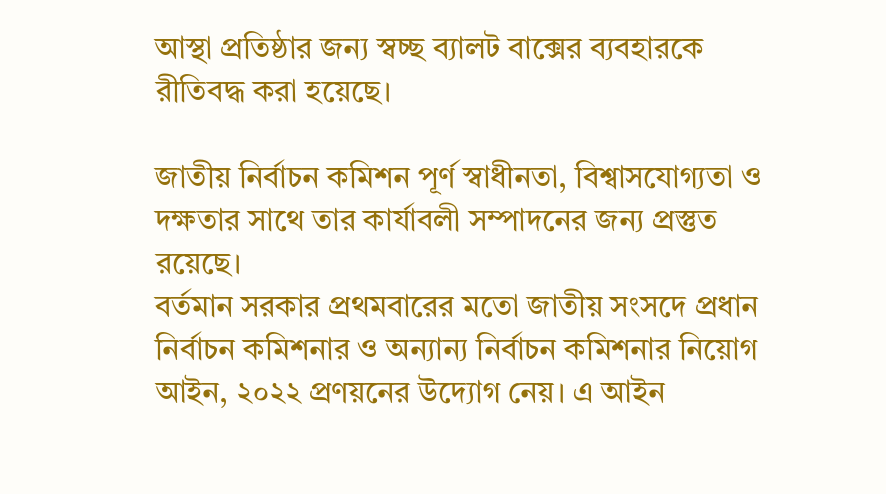আস্থা প্রতিষ্ঠার জন্য স্বচ্ছ ব্যালট বাক্সের ব্যবহারকে রীতিবদ্ধ করা হয়েছে।

জাতীয় নির্বাচন কমিশন পূর্ণ স্বাধীনতা, বিশ্বাসযোগ্যতা ও দক্ষতার সাথে তার কার্যাবলী সম্পাদনের জন্য প্রস্তুত রয়েছে।
বর্তমান সরকার প্রথমবারের মতো জাতীয় সংসদে প্রধান নির্বাচন কমিশনার ও অন্যান্য নির্বাচন কমিশনার নিয়োগ আইন, ২০২২ প্রণয়নের উদ্যোগ নেয়। এ আইন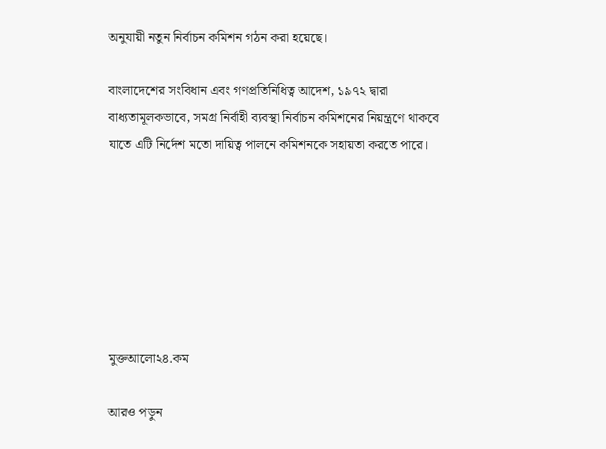অনুযায়ী নতুন নির্বাচন কমিশন গঠন করা হয়েছে।

বাংলাদেশের সংবিধান এবং গণপ্রতিনিধিত্ব আদেশ, ১৯৭২ দ্বারা বাধ্যতামূলকভাবে, সমগ্র নির্বাহী ব্যবস্থা নির্বাচন কমিশনের নিয়ন্ত্রণে থাকবে যাতে এটি নির্দেশ মতো দায়িত্ব পালনে কমিশনকে সহায়তা করতে পারে।







মুক্তআলো২৪.কম

আরও পড়ুন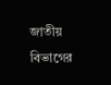জাতীয় বিভাগের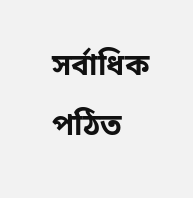সর্বাধিক পঠিত